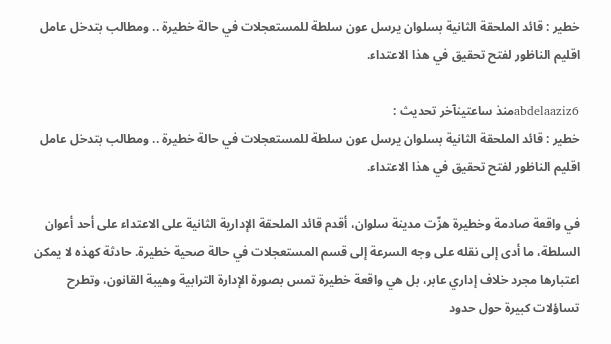خطير : قائد الملحقة الثانية بسلوان يرسل عون سلطة للمستعجلات في حالة خطيرة .. ومطالب بتدخل عامل اقليم الناظور لفتح تحقيق في هذا الاعتداء.

abdelaaziz6منذ ساعتينآخر تحديث :
خطير : قائد الملحقة الثانية بسلوان يرسل عون سلطة للمستعجلات في حالة خطيرة .. ومطالب بتدخل عامل اقليم الناظور لفتح تحقيق في هذا الاعتداء.

في واقعة صادمة وخطيرة هزّت مدينة سلوان، أقدم قائد الملحقة الإدارية الثانية على الاعتداء على أحد أعوان السلطة، ما أدى إلى نقله على وجه السرعة إلى قسم المستعجلات في حالة صحية خطيرة. حادثة كهذه لا يمكن اعتبارها مجرد خلاف إداري عابر، بل هي واقعة خطيرة تمس بصورة الإدارة الترابية وهيبة القانون، وتطرح تساؤلات كبيرة حول حدود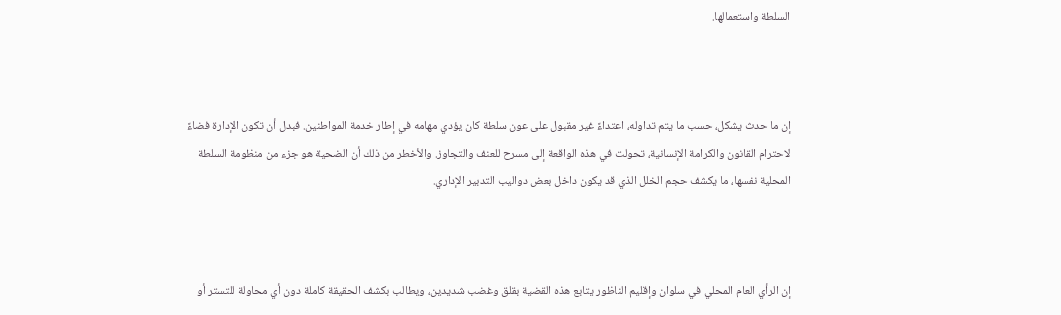السلطة واستعمالها.



إن ما حدث يشكل، حسب ما يتم تداوله، اعتداءً غير مقبول على عون سلطة كان يؤدي مهامه في إطار خدمة المواطنين. فبدل أن تكون الإدارة فضاءً لاحترام القانون والكرامة الإنسانية، تحولت في هذه الواقعة إلى مسرح للعنف والتجاوز. والأخطر من ذلك أن الضحية هو جزء من منظومة السلطة المحلية نفسها، ما يكشف حجم الخلل الذي قد يكون داخل بعض دواليب التدبير الإداري.



إن الرأي العام المحلي في سلوان وإقليم الناظور يتابع هذه القضية بقلق وغضب شديدين، ويطالب بكشف الحقيقة كاملة دون أي محاولة للتستر أو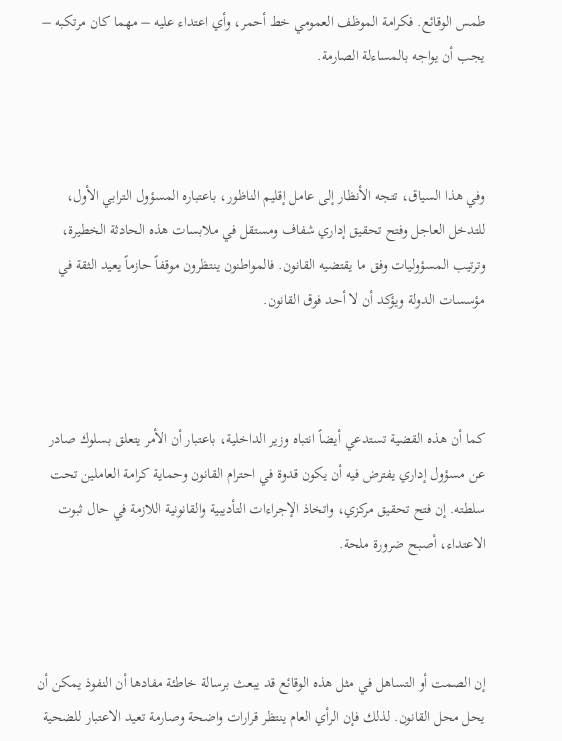طمس الوقائع. فكرامة الموظف العمومي خط أحمر، وأي اعتداء عليه – مهما كان مرتكبه – يجب أن يواجه بالمساءلة الصارمة.



وفي هذا السياق، تتجه الأنظار إلى عامل إقليم الناظور، باعتباره المسؤول الترابي الأول، للتدخل العاجل وفتح تحقيق إداري شفاف ومستقل في ملابسات هذه الحادثة الخطيرة، وترتيب المسؤوليات وفق ما يقتضيه القانون. فالمواطنون ينتظرون موقفاً حازماً يعيد الثقة في مؤسسات الدولة ويؤكد أن لا أحد فوق القانون.



كما أن هذه القضية تستدعي أيضاً انتباه وزير الداخلية، باعتبار أن الأمر يتعلق بسلوك صادر عن مسؤول إداري يفترض فيه أن يكون قدوة في احترام القانون وحماية كرامة العاملين تحت سلطته. إن فتح تحقيق مركزي، واتخاذ الإجراءات التأديبية والقانونية اللازمة في حال ثبوت الاعتداء، أصبح ضرورة ملحة.



إن الصمت أو التساهل في مثل هذه الوقائع قد يبعث برسالة خاطئة مفادها أن النفوذ يمكن أن يحل محل القانون. لذلك فإن الرأي العام ينتظر قرارات واضحة وصارمة تعيد الاعتبار للضحية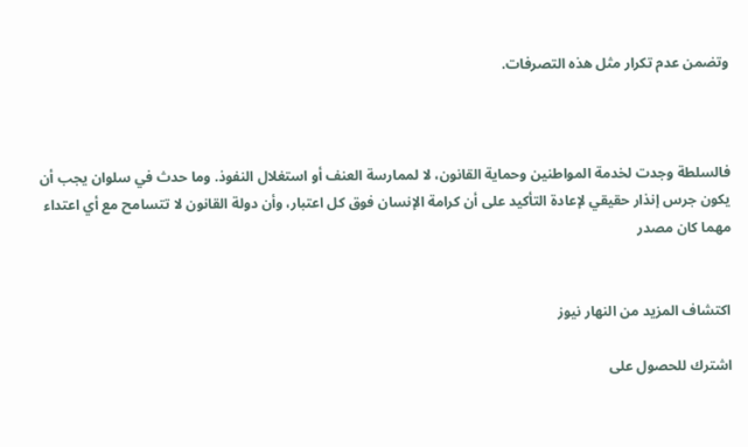وتضمن عدم تكرار مثل هذه التصرفات.



فالسلطة وجدت لخدمة المواطنين وحماية القانون، لا لممارسة العنف أو استغلال النفوذ. وما حدث في سلوان يجب أن يكون جرس إنذار حقيقي لإعادة التأكيد على أن كرامة الإنسان فوق كل اعتبار، وأن دولة القانون لا تتسامح مع أي اعتداء مهما كان مصدر


اكتشاف المزيد من النهار نيوز

اشترك للحصول على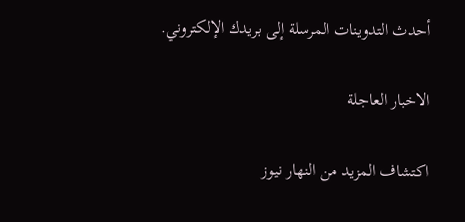أحدث التدوينات المرسلة إلى بريدك الإلكتروني.

الاخبار العاجلة

اكتشاف المزيد من النهار نيوز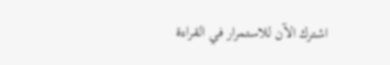اشترك الآن للاستمرار في القراءة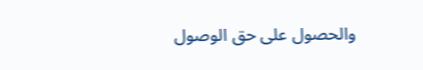والحصول على حق الوصول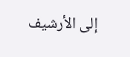إلى الأرشيف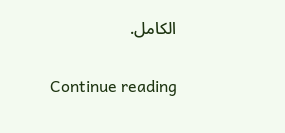الكامل.

Continue reading